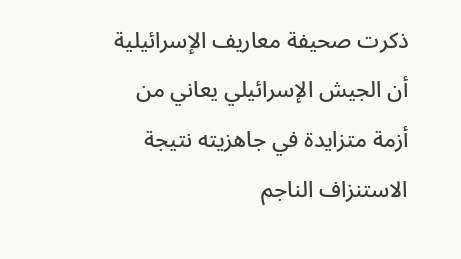ذكرت صحيفة معاريف الإسرائيلية أن الجيش الإسرائيلي يعاني من أزمة متزايدة في جاهزيته نتيجة الاستنزاف الناجم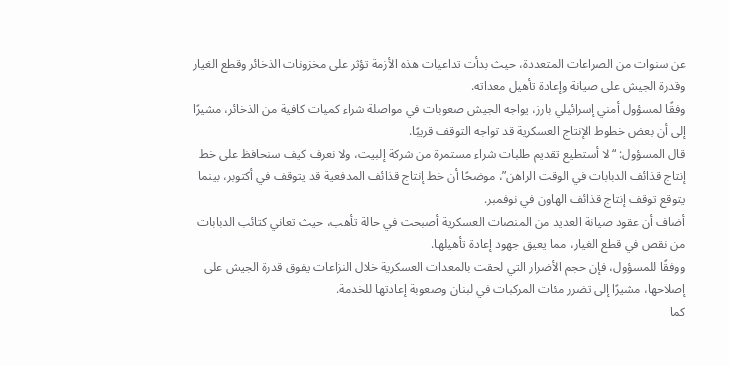عن سنوات من الصراعات المتعددة، حيث بدأت تداعيات هذه الأزمة تؤثر على مخزونات الذخائر وقطع الغيار وقدرة الجيش على صيانة وإعادة تأهيل معداته.
وفقًا لمسؤول أمني إسرائيلي بارز، يواجه الجيش صعوبات في مواصلة شراء كميات كافية من الذخائر، مشيرًا إلى أن بعض خطوط الإنتاج العسكرية قد تواجه التوقف قريبًا.
قال المسؤول: “لا أستطيع تقديم طلبات شراء مستمرة من شركة إلبيت، ولا نعرف كيف سنحافظ على خط إنتاج قذائف الدبابات في الوقت الراهن”، موضحًا أن خط إنتاج قذائف المدفعية قد يتوقف في أكتوبر، بينما يتوقع توقف إنتاج قذائف الهاون في نوفمبر.
أضاف أن عقود صيانة العديد من المنصات العسكرية أصبحت في حالة تأهب، حيث تعاني كتائب الدبابات من نقص في قطع الغيار، مما يعيق جهود إعادة تأهيلها.
ووفقًا للمسؤول، فإن حجم الأضرار التي لحقت بالمعدات العسكرية خلال النزاعات يفوق قدرة الجيش على إصلاحها، مشيرًا إلى تضرر مئات المركبات في لبنان وصعوبة إعادتها للخدمة.
كما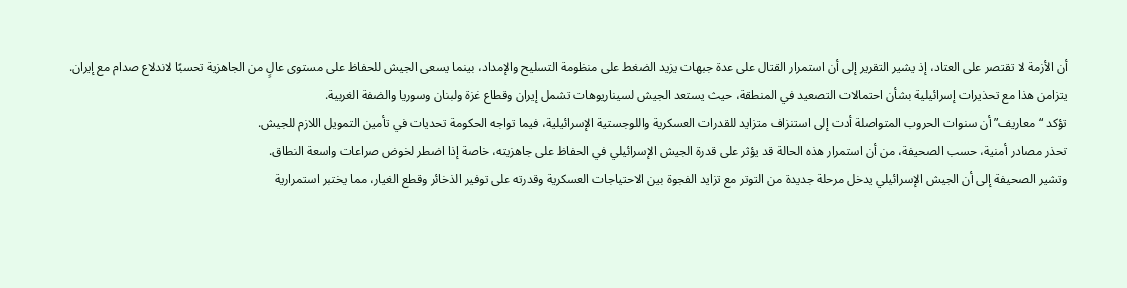أن الأزمة لا تقتصر على العتاد، إذ يشير التقرير إلى أن استمرار القتال على عدة جبهات يزيد الضغط على منظومة التسليح والإمداد، بينما يسعى الجيش للحفاظ على مستوى عالٍ من الجاهزية تحسبًا لاندلاع صدام مع إيران.
يتزامن هذا مع تحذيرات إسرائيلية بشأن احتمالات التصعيد في المنطقة، حيث يستعد الجيش لسيناريوهات تشمل إيران وقطاع غزة ولبنان وسوريا والضفة الغربية.
تؤكد “معاريف” أن سنوات الحروب المتواصلة أدت إلى استنزاف متزايد للقدرات العسكرية واللوجستية الإسرائيلية، فيما تواجه الحكومة تحديات في تأمين التمويل اللازم للجيش.
تحذر مصادر أمنية، حسب الصحيفة، من أن استمرار هذه الحالة قد يؤثر على قدرة الجيش الإسرائيلي في الحفاظ على جاهزيته، خاصة إذا اضطر لخوض صراعات واسعة النطاق.
وتشير الصحيفة إلى أن الجيش الإسرائيلي يدخل مرحلة جديدة من التوتر مع تزايد الفجوة بين الاحتياجات العسكرية وقدرته على توفير الذخائر وقطع الغيار، مما يختبر استمرارية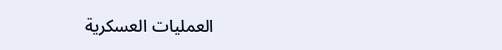العمليات العسكرية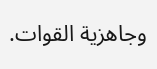وجاهزية القوات.